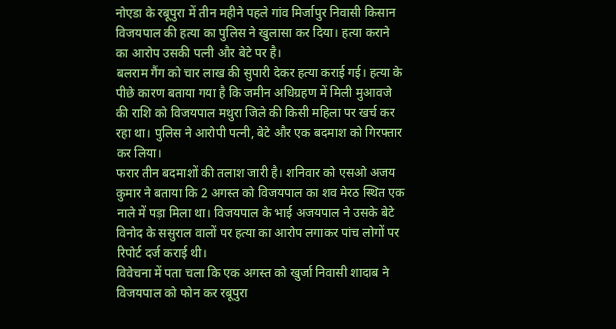नोएडा के रबूपुरा में तीन महीने पहले गांव मिर्जापुर निवासी किसान विजयपाल की हत्या का पुलिस ने खुलासा कर दिया। हत्या कराने का आरोप उसकी पत्नी और बेटे पर है।
बलराम गैंग को चार लाख की सुपारी देकर हत्या कराई गई। हत्या के पीछे कारण बताया गया है कि जमीन अधिग्रहण में मिली मुआवजे की राशि को विजयपाल मथुरा जिले की किसी महिला पर खर्च कर रहा था। पुलिस ने आरोपी पत्नी, बेटे और एक बदमाश को गिरफ्तार कर लिया।
फरार तीन बदमाशों की तलाश जारी है। शनिवार को एसओ अजय कुमार ने बताया कि 2 अगस्त को विजयपाल का शव मेरठ स्थित एक नाले में पड़ा मिला था। विजयपाल के भाई अजयपाल ने उसके बेटे विनोद के ससुराल वालों पर हत्या का आरोप लगाकर पांच लोगों पर रिपोर्ट दर्ज कराई थी।
विवेचना में पता चला कि एक अगस्त को खुर्जा निवासी शादाब ने विजयपाल को फोन कर रबूपुरा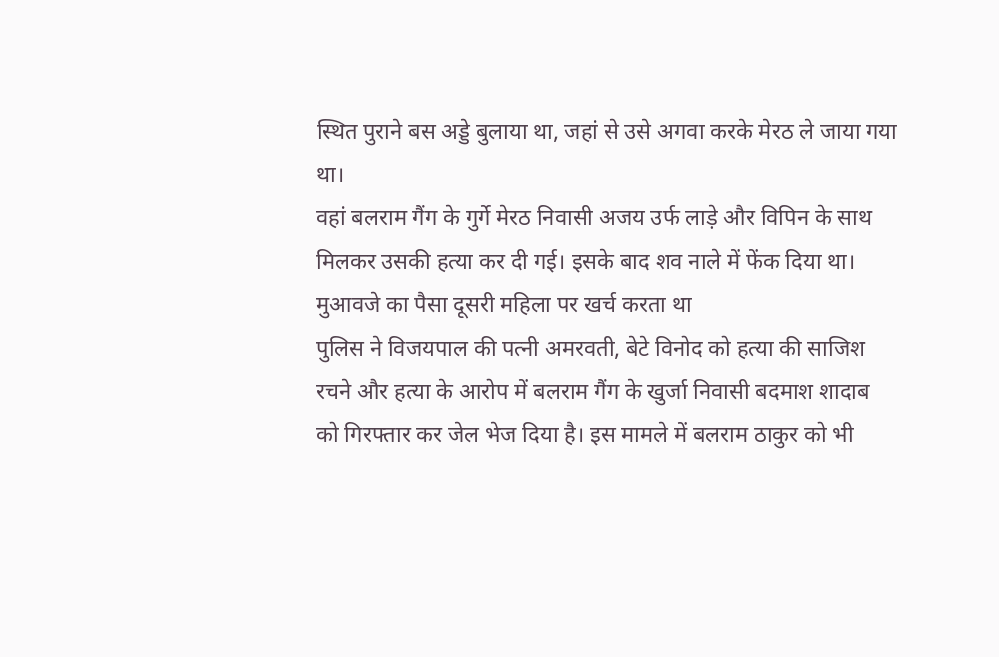स्थित पुराने बस अड्डे बुलाया था, जहां से उसे अगवा करके मेरठ ले जाया गया था।
वहां बलराम गैंग के गुर्गे मेरठ निवासी अजय उर्फ लाड़े और विपिन के साथ मिलकर उसकी हत्या कर दी गई। इसके बाद शव नाले में फेंक दिया था।
मुआवजे का पैसा दूसरी महिला पर खर्च करता था
पुलिस ने विजयपाल की पत्नी अमरवती, बेटे विनोद को हत्या की साजिश रचने और हत्या के आरोप में बलराम गैंग के खुर्जा निवासी बदमाश शादाब को गिरफ्तार कर जेल भेज दिया है। इस मामले में बलराम ठाकुर को भी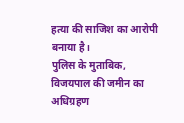हत्या की साजिश का आरोपी बनाया है।
पुलिस के मुताबिक, विजयपाल की जमीन का अधिग्रहण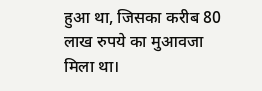हुआ था, जिसका करीब 80 लाख रुपये का मुआवजा मिला था।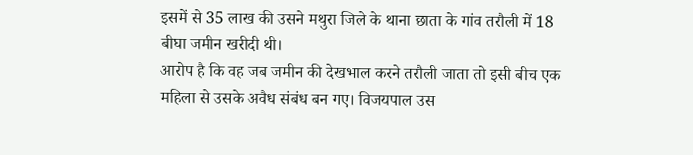इसमें से 35 लाख की उसने मथुरा जिले के थाना छाता के गांव तरौली में 18 बीघा जमीन खरीदी थी।
आरोप है कि वह जब जमीन की देखभाल करने तरौली जाता तो इसी बीच एक महिला से उसके अवैध संबंध बन गए। विजयपाल उस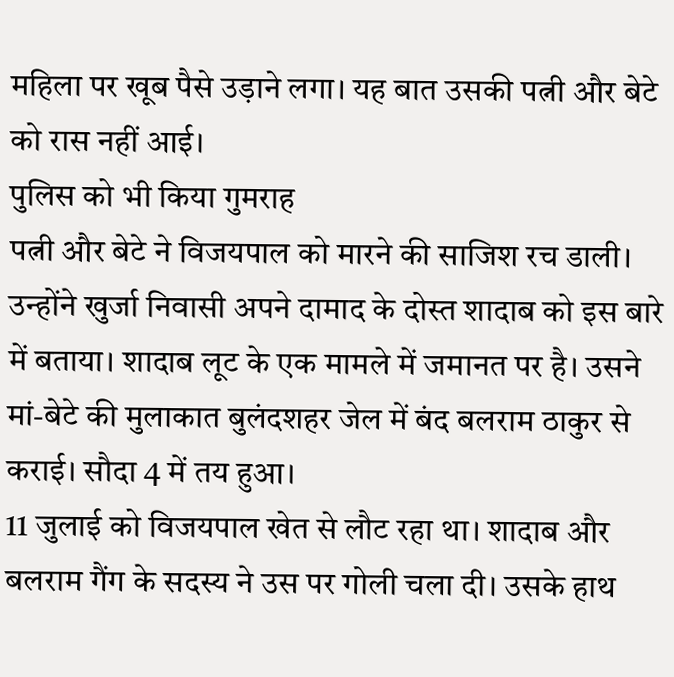महिला पर खूब पैसे उड़ाने लगा। यह बात उसकी पत्नी और बेटे को रास नहीं आई।
पुलिस को भी किया गुमराह
पत्नी और बेटे ने विजयपाल को मारने की साजिश रच डाली। उन्होंने खुर्जा निवासी अपने दामाद के दोस्त शादाब को इस बारे में बताया। शादाब लूट के एक मामले में जमानत पर है। उसने मां-बेटे की मुलाकात बुलंदशहर जेल में बंद बलराम ठाकुर से कराई। सौदा 4 में तय हुआ।
11 जुलाई को विजयपाल खेत से लौट रहा था। शादाब और बलराम गैंग के सदस्य ने उस पर गोली चला दी। उसके हाथ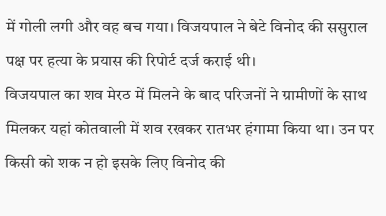में गोली लगी और वह बच गया। विजयपाल ने बेटे विनोद की ससुराल पक्ष पर हत्या के प्रयास की रिपोर्ट दर्ज कराई थी।
विजयपाल का शव मेरठ में मिलने के बाद परिजनों ने ग्रामीणों के साथ मिलकर यहां कोतवाली में शव रखकर रातभर हंगामा किया था। उन पर किसी को शक न हो इसके लिए विनोद की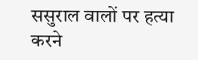ससुराल वालों पर हत्या करने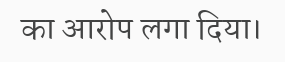का आरोप लगा दिया।